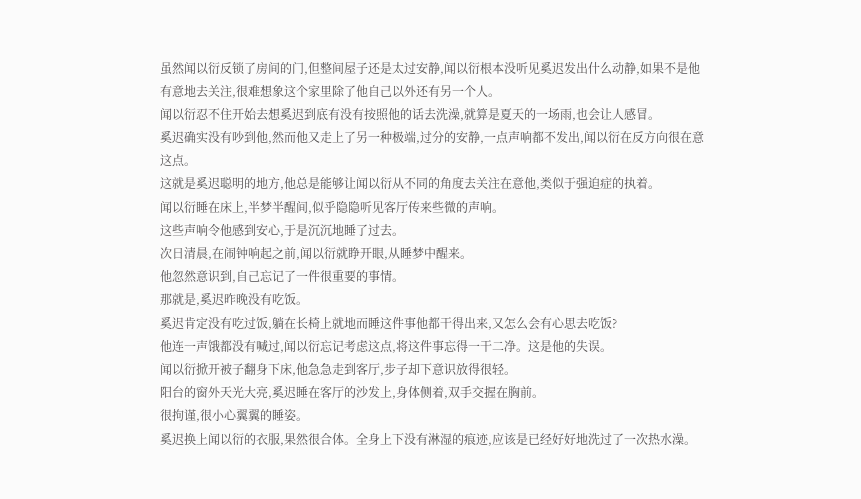虽然闻以衍反锁了房间的门,但整间屋子还是太过安静,闻以衍根本没听见奚迟发出什么动静,如果不是他有意地去关注,很难想象这个家里除了他自己以外还有另一个人。
闻以衍忍不住开始去想奚迟到底有没有按照他的话去洗澡,就算是夏天的一场雨,也会让人感冒。
奚迟确实没有吵到他,然而他又走上了另一种极端,过分的安静,一点声响都不发出,闻以衍在反方向很在意这点。
这就是奚迟聪明的地方,他总是能够让闻以衍从不同的角度去关注在意他,类似于强迫症的执着。
闻以衍睡在床上,半梦半醒间,似乎隐隐听见客厅传来些微的声响。
这些声响令他感到安心,于是沉沉地睡了过去。
次日清晨,在闹钟响起之前,闻以衍就睁开眼,从睡梦中醒来。
他忽然意识到,自己忘记了一件很重要的事情。
那就是,奚迟昨晚没有吃饭。
奚迟肯定没有吃过饭,躺在长椅上就地而睡这件事他都干得出来,又怎么会有心思去吃饭?
他连一声饿都没有喊过,闻以衍忘记考虑这点,将这件事忘得一干二净。这是他的失误。
闻以衍掀开被子翻身下床,他急急走到客厅,步子却下意识放得很轻。
阳台的窗外天光大亮,奚迟睡在客厅的沙发上,身体侧着,双手交握在胸前。
很拘谨,很小心翼翼的睡姿。
奚迟换上闻以衍的衣服,果然很合体。全身上下没有淋湿的痕迹,应该是已经好好地洗过了一次热水澡。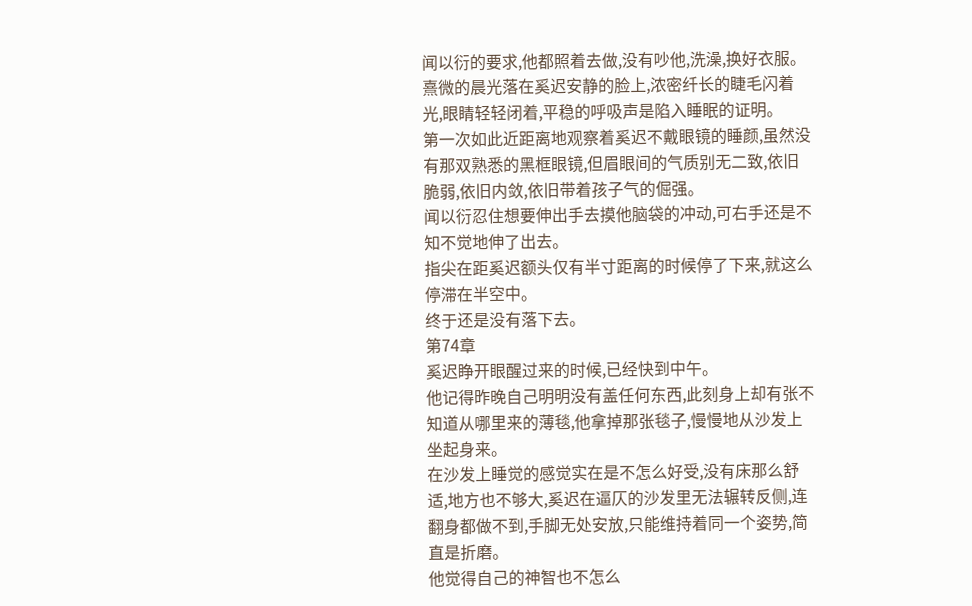闻以衍的要求,他都照着去做,没有吵他,洗澡,换好衣服。
熹微的晨光落在奚迟安静的脸上,浓密纤长的睫毛闪着光,眼睛轻轻闭着,平稳的呼吸声是陷入睡眠的证明。
第一次如此近距离地观察着奚迟不戴眼镜的睡颜,虽然没有那双熟悉的黑框眼镜,但眉眼间的气质别无二致,依旧脆弱,依旧内敛,依旧带着孩子气的倔强。
闻以衍忍住想要伸出手去摸他脑袋的冲动,可右手还是不知不觉地伸了出去。
指尖在距奚迟额头仅有半寸距离的时候停了下来,就这么停滞在半空中。
终于还是没有落下去。
第74章
奚迟睁开眼醒过来的时候,已经快到中午。
他记得昨晚自己明明没有盖任何东西,此刻身上却有张不知道从哪里来的薄毯,他拿掉那张毯子,慢慢地从沙发上坐起身来。
在沙发上睡觉的感觉实在是不怎么好受,没有床那么舒适,地方也不够大,奚迟在逼仄的沙发里无法辗转反侧,连翻身都做不到,手脚无处安放,只能维持着同一个姿势,简直是折磨。
他觉得自己的神智也不怎么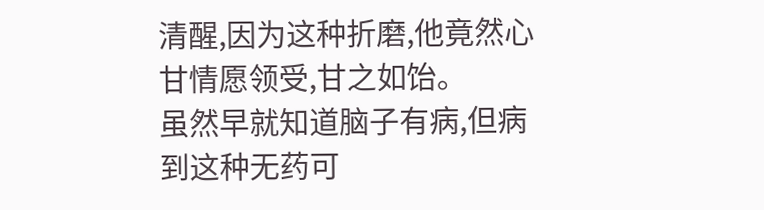清醒,因为这种折磨,他竟然心甘情愿领受,甘之如饴。
虽然早就知道脑子有病,但病到这种无药可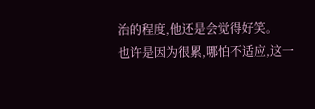治的程度,他还是会觉得好笑。
也许是因为很累,哪怕不适应,这一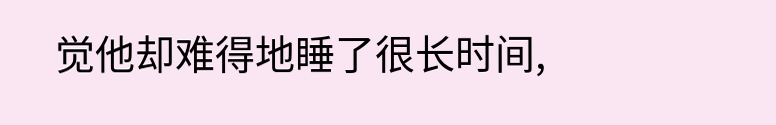觉他却难得地睡了很长时间,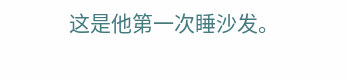这是他第一次睡沙发。